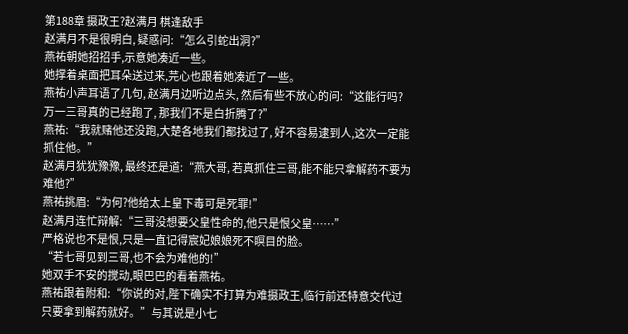第188章 摄政王?赵满月 棋逢敌手
赵满月不是很明白, 疑惑问:“怎么引蛇出洞?”
燕祐朝她招招手,示意她凑近一些。
她撑着桌面把耳朵送过来,芫心也跟着她凑近了一些。
燕祐小声耳语了几句, 赵满月边听边点头, 然后有些不放心的问:“这能行吗?万一三哥真的已经跑了, 那我们不是白折腾了?”
燕祐:“我就赌他还没跑,大楚各地我们都找过了, 好不容易逮到人,这次一定能抓住他。”
赵满月犹犹豫豫, 最终还是道:“燕大哥, 若真抓住三哥,能不能只拿解药不要为难他?”
燕祐挑眉:“为何?他给太上皇下毒可是死罪!”
赵满月连忙辩解:“三哥没想要父皇性命的,他只是恨父皇……”
严格说也不是恨,只是一直记得宸妃娘娘死不瞑目的脸。
“若七哥见到三哥,也不会为难他的!”
她双手不安的搅动,眼巴巴的看着燕祐。
燕祐跟着附和:“你说的对,陛下确实不打算为难摄政王,临行前还特意交代过只要拿到解药就好。”与其说是小七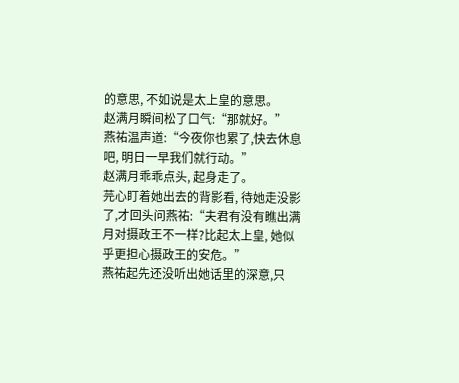的意思, 不如说是太上皇的意思。
赵满月瞬间松了口气:“那就好。”
燕祐温声道:“今夜你也累了,快去休息吧, 明日一早我们就行动。”
赵满月乖乖点头, 起身走了。
芫心盯着她出去的背影看, 待她走没影了,才回头问燕祐:“夫君有没有瞧出满月对摄政王不一样?比起太上皇, 她似乎更担心摄政王的安危。”
燕祐起先还没听出她话里的深意,只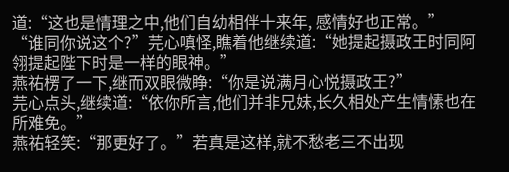道:“这也是情理之中,他们自幼相伴十来年, 感情好也正常。”
“谁同你说这个?”芫心嗔怪,瞧着他继续道:“她提起摄政王时同阿翎提起陛下时是一样的眼神。”
燕祐楞了一下,继而双眼微睁:“你是说满月心悦摄政王?”
芫心点头,继续道:“依你所言,他们并非兄妹,长久相处产生情愫也在所难免。”
燕祐轻笑:“那更好了。”若真是这样,就不愁老三不出现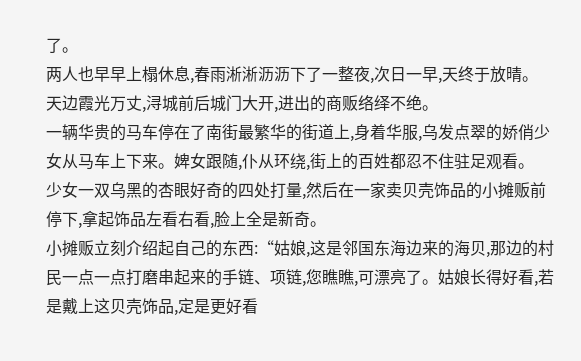了。
两人也早早上榻休息,春雨淅淅沥沥下了一整夜,次日一早,天终于放晴。
天边霞光万丈,浔城前后城门大开,进出的商贩络绎不绝。
一辆华贵的马车停在了南街最繁华的街道上,身着华服,乌发点翠的娇俏少女从马车上下来。婢女跟随,仆从环绕,街上的百姓都忍不住驻足观看。
少女一双乌黑的杏眼好奇的四处打量,然后在一家卖贝壳饰品的小摊贩前停下,拿起饰品左看右看,脸上全是新奇。
小摊贩立刻介绍起自己的东西:“姑娘,这是邻国东海边来的海贝,那边的村民一点一点打磨串起来的手链、项链,您瞧瞧,可漂亮了。姑娘长得好看,若是戴上这贝壳饰品,定是更好看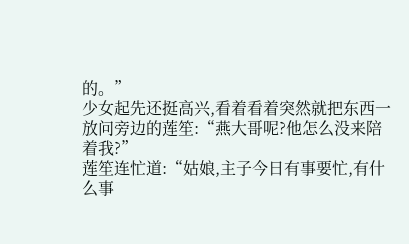的。”
少女起先还挺高兴,看着看着突然就把东西一放问旁边的莲笙:“燕大哥呢?他怎么没来陪着我?”
莲笙连忙道:“姑娘,主子今日有事要忙,有什么事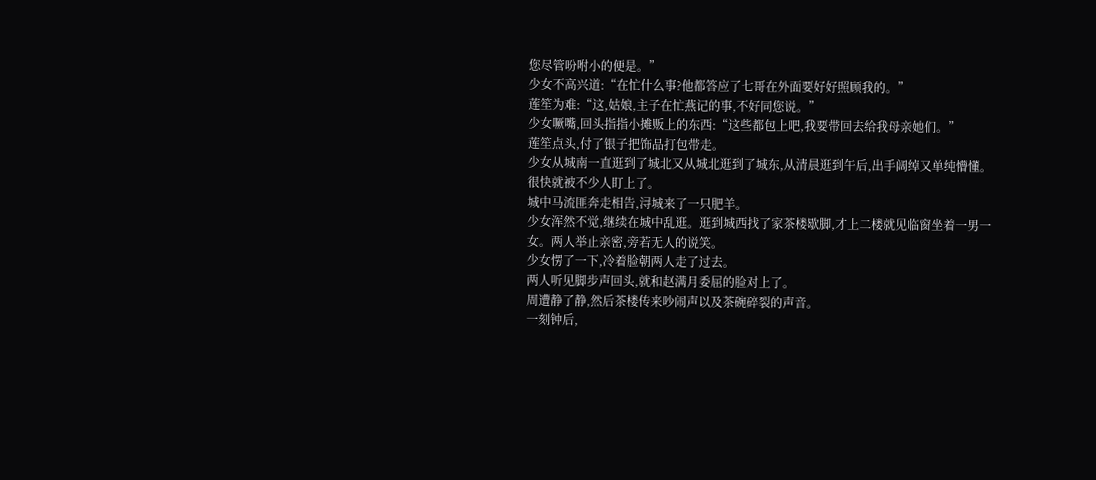您尽管吩咐小的便是。”
少女不高兴道:“在忙什么事?他都答应了七哥在外面要好好照顾我的。”
莲笙为难:“这,姑娘,主子在忙燕记的事,不好同您说。”
少女噘嘴,回头指指小摊贩上的东西:“这些都包上吧,我要带回去给我母亲她们。”
莲笙点头,付了银子把饰品打包带走。
少女从城南一直逛到了城北又从城北逛到了城东,从清晨逛到午后,出手阔绰又单纯懵懂。
很快就被不少人盯上了。
城中马流匪奔走相告,浔城来了一只肥羊。
少女浑然不觉,继续在城中乱逛。逛到城西找了家茶楼歇脚,才上二楼就见临窗坐着一男一女。两人举止亲密,旁若无人的说笑。
少女愣了一下,冷着脸朝两人走了过去。
两人听见脚步声回头,就和赵满月委屈的脸对上了。
周遭静了静,然后茶楼传来吵闹声以及茶碗碎裂的声音。
一刻钟后,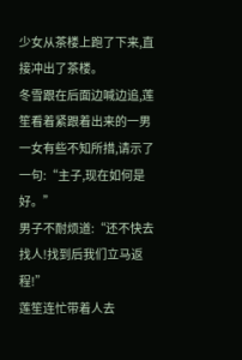少女从茶楼上跑了下来,直接冲出了茶楼。
冬雪跟在后面边喊边追,莲笙看着紧跟着出来的一男一女有些不知所措,请示了一句:“主子,现在如何是好。”
男子不耐烦道:“还不快去找人!找到后我们立马返程!”
莲笙连忙带着人去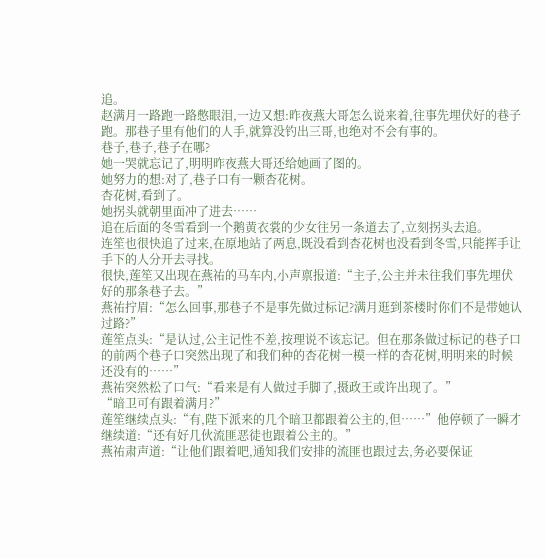追。
赵满月一路跑一路憋眼泪,一边又想:昨夜燕大哥怎么说来着,往事先埋伏好的巷子跑。那巷子里有他们的人手,就算没钓出三哥,也绝对不会有事的。
巷子,巷子,巷子在哪?
她一哭就忘记了,明明昨夜燕大哥还给她画了图的。
她努力的想:对了,巷子口有一颗杏花树。
杏花树,看到了。
她拐头就朝里面冲了进去……
追在后面的冬雪看到一个鹅黄衣裳的少女往另一条道去了,立刻拐头去追。
连笙也很快追了过来,在原地站了两息,既没看到杏花树也没看到冬雪,只能挥手让手下的人分开去寻找。
很快,莲笙又出现在燕祐的马车内,小声禀报道:“主子,公主并未往我们事先埋伏好的那条巷子去。”
燕祐拧眉:“怎么回事,那巷子不是事先做过标记?满月逛到茶楼时你们不是带她认过路?”
莲笙点头:“是认过,公主记性不差,按理说不该忘记。但在那条做过标记的巷子口的前两个巷子口突然出现了和我们种的杏花树一模一样的杏花树,明明来的时候还没有的……”
燕祐突然松了口气:“看来是有人做过手脚了,摄政王或许出现了。”
“暗卫可有跟着满月?”
莲笙继续点头:“有,陛下派来的几个暗卫都跟着公主的,但……”他停顿了一瞬才继续道:“还有好几伙流匪恶徒也跟着公主的。”
燕祐肃声道:“让他们跟着吧,通知我们安排的流匪也跟过去,务必要保证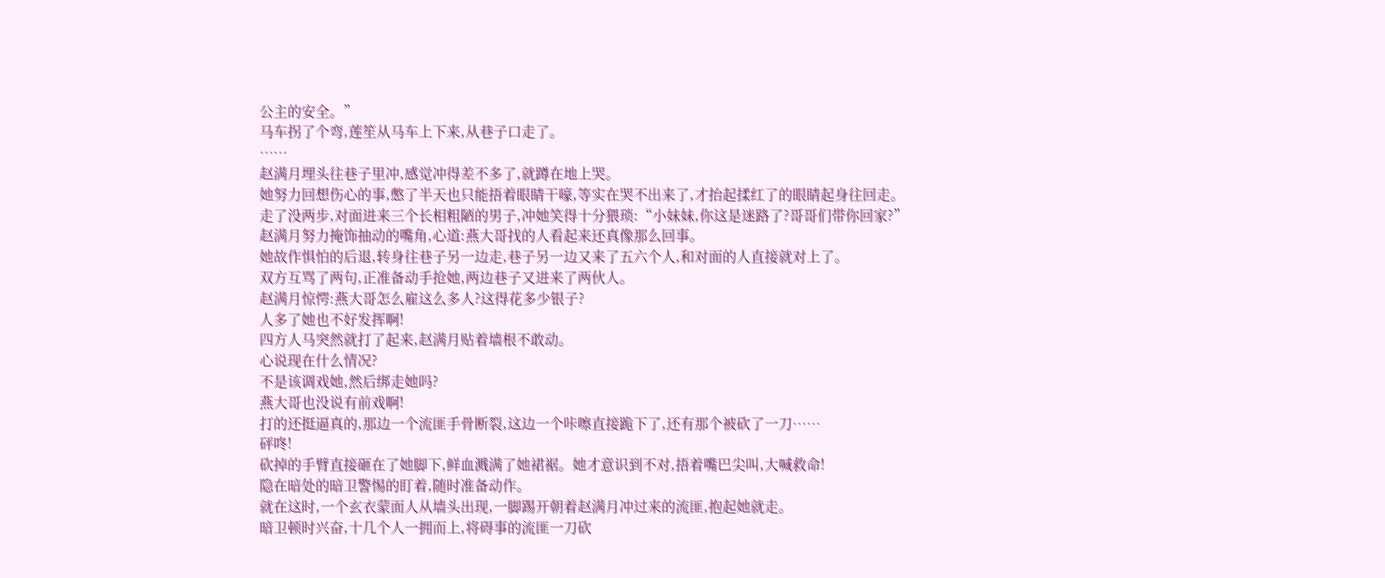公主的安全。”
马车拐了个弯,莲笙从马车上下来,从巷子口走了。
……
赵满月埋头往巷子里冲,感觉冲得差不多了,就蹲在地上哭。
她努力回想伤心的事,憋了半天也只能捂着眼睛干嚎,等实在哭不出来了,才抬起揉红了的眼睛起身往回走。
走了没两步,对面进来三个长相粗陋的男子,冲她笑得十分猥琐:“小妹妹,你这是迷路了?哥哥们带你回家?”
赵满月努力掩饰抽动的嘴角,心道:燕大哥找的人看起来还真像那么回事。
她故作惧怕的后退,转身往巷子另一边走,巷子另一边又来了五六个人,和对面的人直接就对上了。
双方互骂了两句,正准备动手抢她,两边巷子又进来了两伙人。
赵满月惊愕:燕大哥怎么雇这么多人?这得花多少银子?
人多了她也不好发挥啊!
四方人马突然就打了起来,赵满月贴着墙根不敢动。
心说现在什么情况?
不是该调戏她,然后绑走她吗?
燕大哥也没说有前戏啊!
打的还挺逼真的,那边一个流匪手骨断裂,这边一个咔嚓直接跪下了,还有那个被砍了一刀……
砰咚!
砍掉的手臂直接砸在了她脚下,鲜血溅满了她裙裾。她才意识到不对,捂着嘴巴尖叫,大喊救命!
隐在暗处的暗卫警惕的盯着,随时准备动作。
就在这时,一个玄衣蒙面人从墙头出现,一脚踢开朝着赵满月冲过来的流匪,抱起她就走。
暗卫顿时兴奋,十几个人一拥而上,将碍事的流匪一刀砍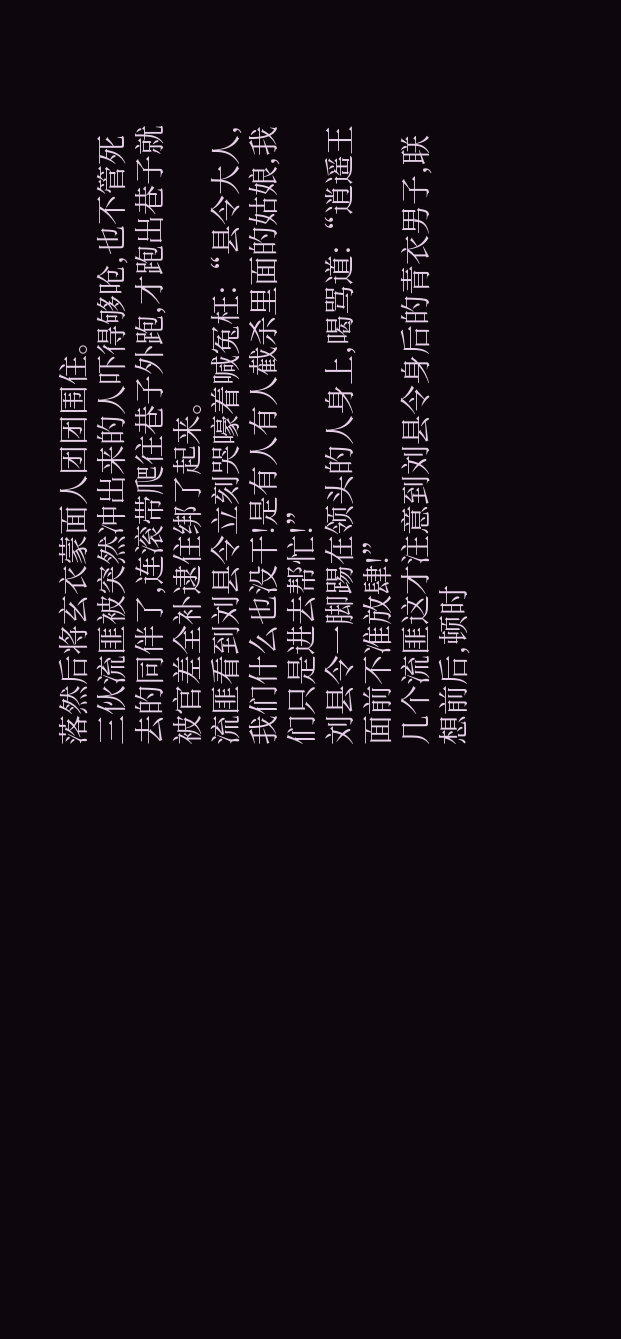落然后将玄衣蒙面人团团围住。
三伙流匪被突然冲出来的人吓得够呛,也不管死去的同伴了,连滚带爬往巷子外跑,才跑出巷子就被官差全补逮住绑了起来。
流匪看到刘县令立刻哭嚎着喊冤枉:“县令大人,我们什么也没干!是有人有人截杀里面的姑娘,我们只是进去帮忙!”
刘县令一脚踢在领头的人身上,喝骂道:“逍遥王面前不准放肆!”
几个流匪这才注意到刘县令身后的青衣男子,联想前后,顿时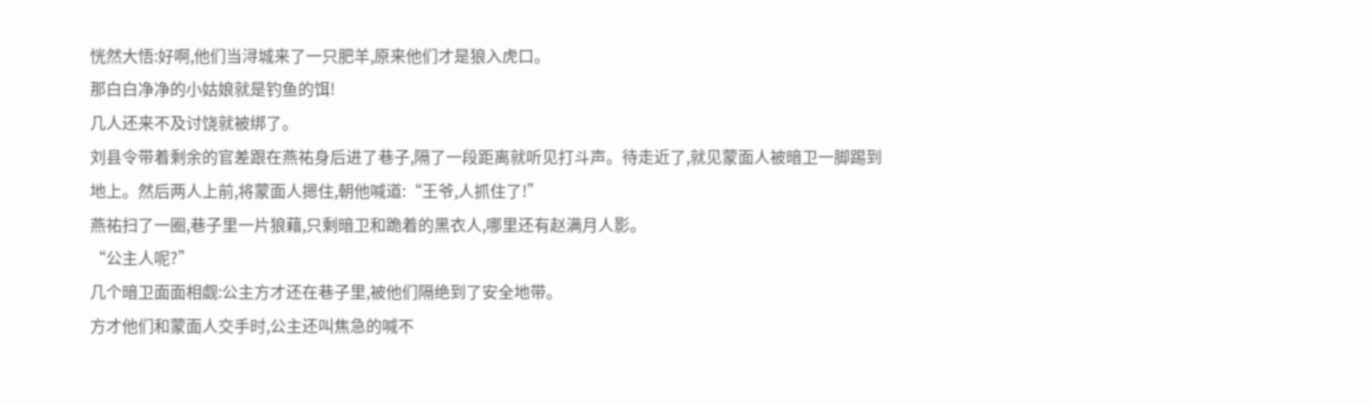恍然大悟:好啊,他们当浔城来了一只肥羊,原来他们才是狼入虎口。
那白白净净的小姑娘就是钓鱼的饵!
几人还来不及讨饶就被绑了。
刘县令带着剩余的官差跟在燕祐身后进了巷子,隔了一段距离就听见打斗声。待走近了,就见蒙面人被暗卫一脚踢到地上。然后两人上前,将蒙面人摁住,朝他喊道:“王爷,人抓住了!”
燕祐扫了一圈,巷子里一片狼藉,只剩暗卫和跪着的黑衣人,哪里还有赵满月人影。
“公主人呢?”
几个暗卫面面相觑:公主方才还在巷子里,被他们隔绝到了安全地带。
方才他们和蒙面人交手时,公主还叫焦急的喊不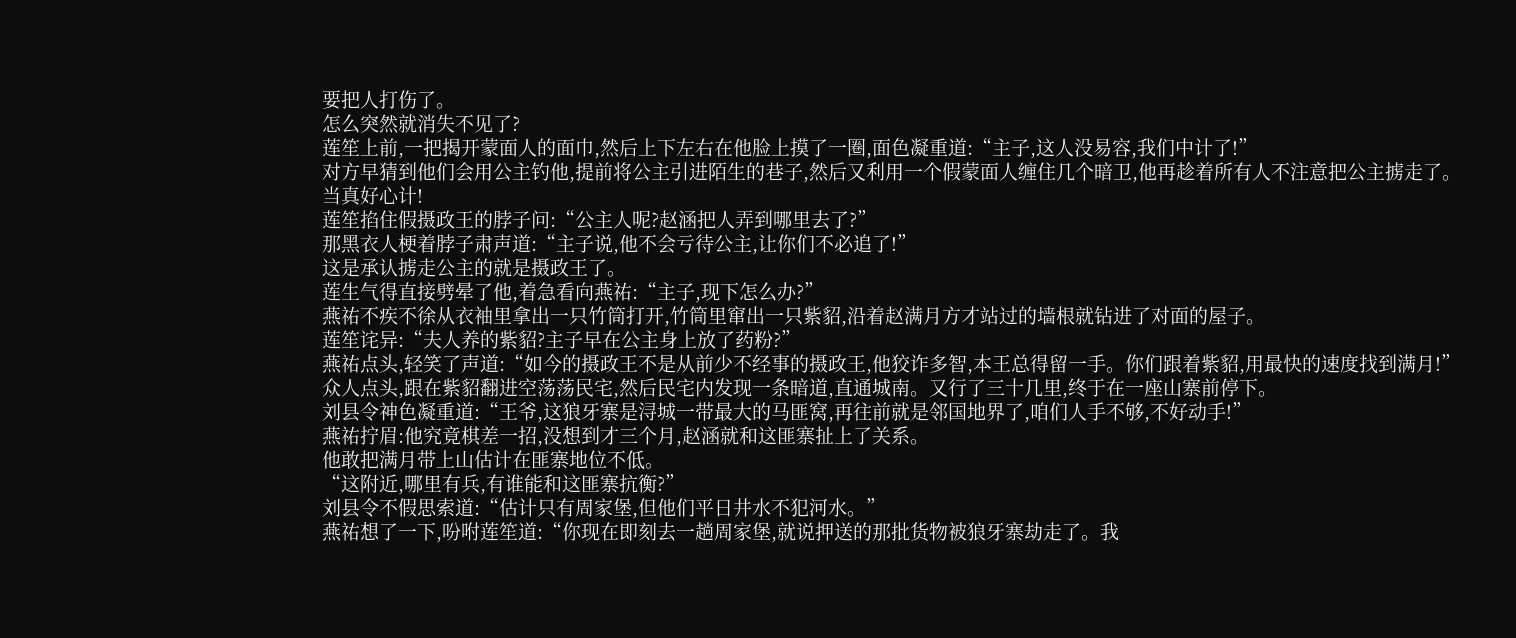要把人打伤了。
怎么突然就消失不见了?
莲笙上前,一把揭开蒙面人的面巾,然后上下左右在他脸上摸了一圈,面色凝重道:“主子,这人没易容,我们中计了!”
对方早猜到他们会用公主钓他,提前将公主引进陌生的巷子,然后又利用一个假蒙面人缠住几个暗卫,他再趁着所有人不注意把公主掳走了。
当真好心计!
莲笙掐住假摄政王的脖子问:“公主人呢?赵涵把人弄到哪里去了?”
那黑衣人梗着脖子肃声道:“主子说,他不会亏待公主,让你们不必追了!”
这是承认掳走公主的就是摄政王了。
莲生气得直接劈晕了他,着急看向燕祐:“主子,现下怎么办?”
燕祐不疾不徐从衣袖里拿出一只竹筒打开,竹筒里窜出一只紫貂,沿着赵满月方才站过的墙根就钻进了对面的屋子。
莲笙诧异:“夫人养的紫貂?主子早在公主身上放了药粉?”
燕祐点头,轻笑了声道:“如今的摄政王不是从前少不经事的摄政王,他狡诈多智,本王总得留一手。你们跟着紫貂,用最快的速度找到满月!”
众人点头,跟在紫貂翻进空荡荡民宅,然后民宅内发现一条暗道,直通城南。又行了三十几里,终于在一座山寨前停下。
刘县令神色凝重道:“王爷,这狼牙寨是浔城一带最大的马匪窝,再往前就是邻国地界了,咱们人手不够,不好动手!”
燕祐拧眉:他究竟棋差一招,没想到才三个月,赵涵就和这匪寨扯上了关系。
他敢把满月带上山估计在匪寨地位不低。
“这附近,哪里有兵,有谁能和这匪寨抗衡?”
刘县令不假思索道:“估计只有周家堡,但他们平日井水不犯河水。”
燕祐想了一下,吩咐莲笙道:“你现在即刻去一趟周家堡,就说押送的那批货物被狼牙寨劫走了。我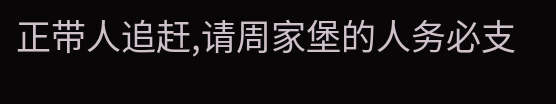正带人追赶,请周家堡的人务必支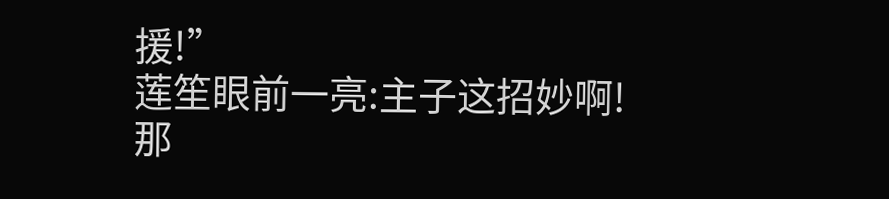援!”
莲笙眼前一亮:主子这招妙啊!
那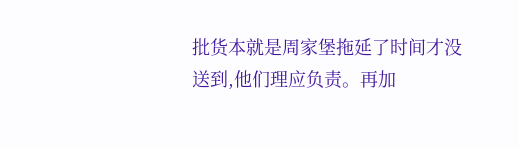批货本就是周家堡拖延了时间才没送到,他们理应负责。再加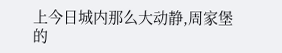上今日城内那么大动静,周家堡的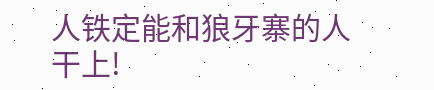人铁定能和狼牙寨的人干上!